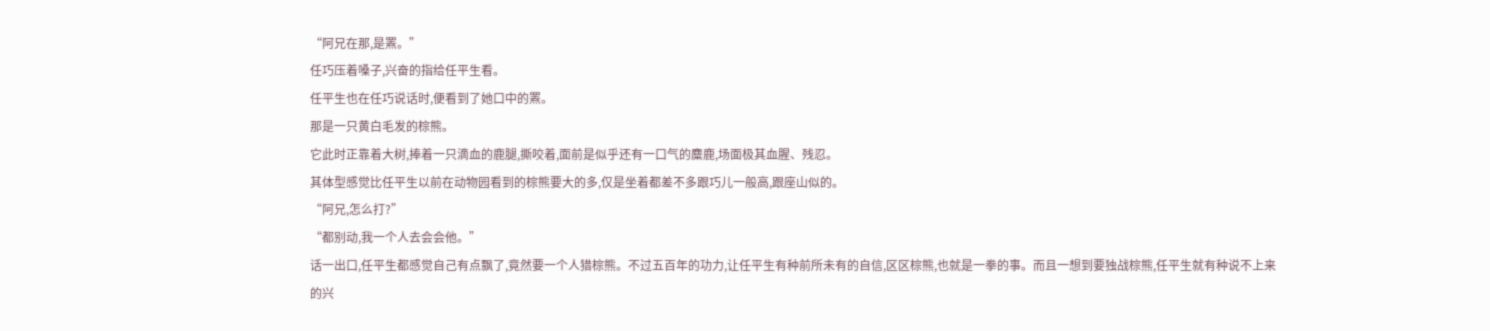“阿兄在那,是罴。”
任巧压着嗓子,兴奋的指给任平生看。
任平生也在任巧说话时,便看到了她口中的罴。
那是一只黄白毛发的棕熊。
它此时正靠着大树,捧着一只滴血的鹿腿,撕咬着,面前是似乎还有一口气的麋鹿,场面极其血腥、残忍。
其体型感觉比任平生以前在动物园看到的棕熊要大的多,仅是坐着都差不多跟巧儿一般高,跟座山似的。
“阿兄,怎么打?”
“都别动,我一个人去会会他。”
话一出口,任平生都感觉自己有点飘了,竟然要一个人猎棕熊。不过五百年的功力,让任平生有种前所未有的自信,区区棕熊,也就是一拳的事。而且一想到要独战棕熊,任平生就有种说不上来的兴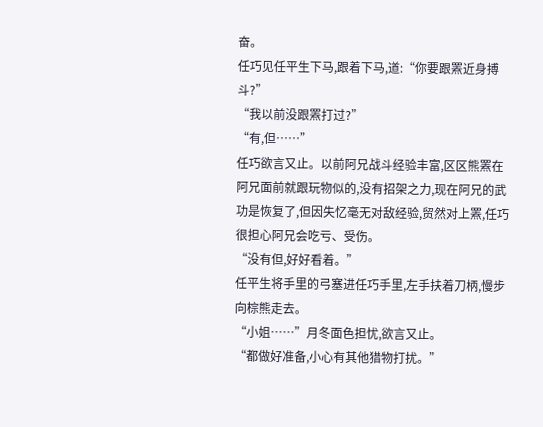奋。
任巧见任平生下马,跟着下马,道:“你要跟罴近身搏斗?”
“我以前没跟罴打过?”
“有,但……”
任巧欲言又止。以前阿兄战斗经验丰富,区区熊罴在阿兄面前就跟玩物似的,没有招架之力,现在阿兄的武功是恢复了,但因失忆毫无对敌经验,贸然对上罴,任巧很担心阿兄会吃亏、受伤。
“没有但,好好看着。”
任平生将手里的弓塞进任巧手里,左手扶着刀柄,慢步向棕熊走去。
“小姐……”月冬面色担忧,欲言又止。
“都做好准备,小心有其他猎物打扰。”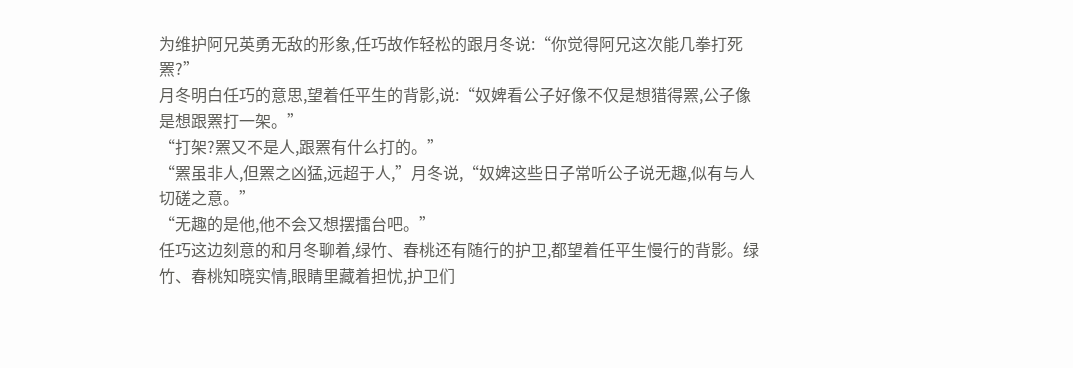为维护阿兄英勇无敌的形象,任巧故作轻松的跟月冬说:“你觉得阿兄这次能几拳打死罴?”
月冬明白任巧的意思,望着任平生的背影,说:“奴婢看公子好像不仅是想猎得罴,公子像是想跟罴打一架。”
“打架?罴又不是人,跟罴有什么打的。”
“罴虽非人,但罴之凶猛,远超于人,”月冬说,“奴婢这些日子常听公子说无趣,似有与人切磋之意。”
“无趣的是他,他不会又想摆擂台吧。”
任巧这边刻意的和月冬聊着,绿竹、春桃还有随行的护卫,都望着任平生慢行的背影。绿竹、春桃知晓实情,眼睛里藏着担忧,护卫们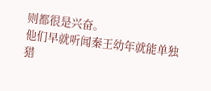则都很是兴奋。
他们早就听闻秦王幼年就能单独猎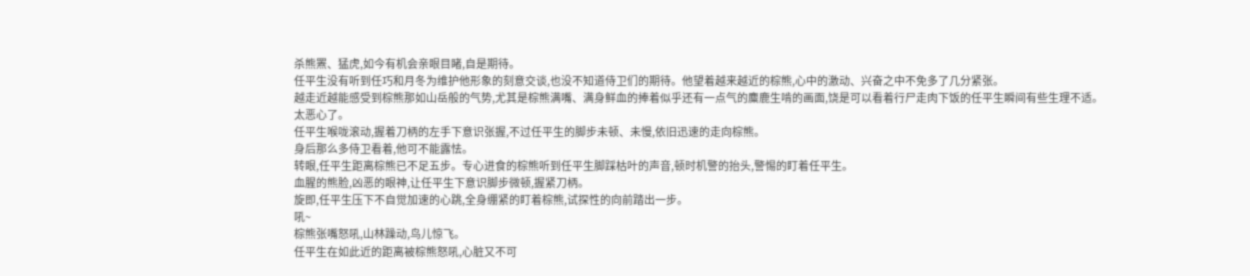杀熊罴、猛虎,如今有机会亲眼目睹,自是期待。
任平生没有听到任巧和月冬为维护他形象的刻意交谈,也没不知道侍卫们的期待。他望着越来越近的棕熊,心中的激动、兴奋之中不免多了几分紧张。
越走近越能感受到棕熊那如山岳般的气势,尤其是棕熊满嘴、满身鲜血的捧着似乎还有一点气的麋鹿生啃的画面,饶是可以看着行尸走肉下饭的任平生瞬间有些生理不适。
太恶心了。
任平生喉咙滚动,握着刀柄的左手下意识张握,不过任平生的脚步未顿、未慢,依旧迅速的走向棕熊。
身后那么多侍卫看着,他可不能露怯。
转眼,任平生距离棕熊已不足五步。专心进食的棕熊听到任平生脚踩枯叶的声音,顿时机警的抬头,警惕的盯着任平生。
血腥的熊脸,凶恶的眼神,让任平生下意识脚步微顿,握紧刀柄。
旋即,任平生压下不自觉加速的心跳,全身绷紧的盯着棕熊,试探性的向前踏出一步。
吼~
棕熊张嘴怒吼,山林躁动,鸟儿惊飞。
任平生在如此近的距离被棕熊怒吼,心脏又不可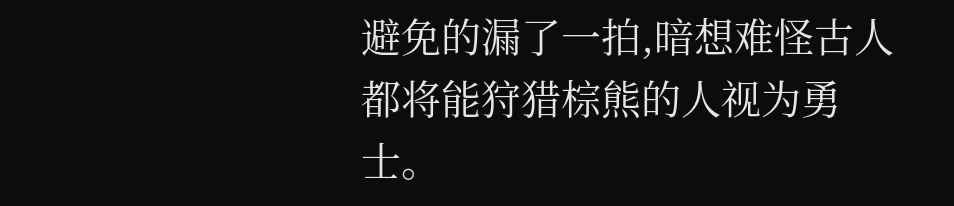避免的漏了一拍,暗想难怪古人都将能狩猎棕熊的人视为勇士。